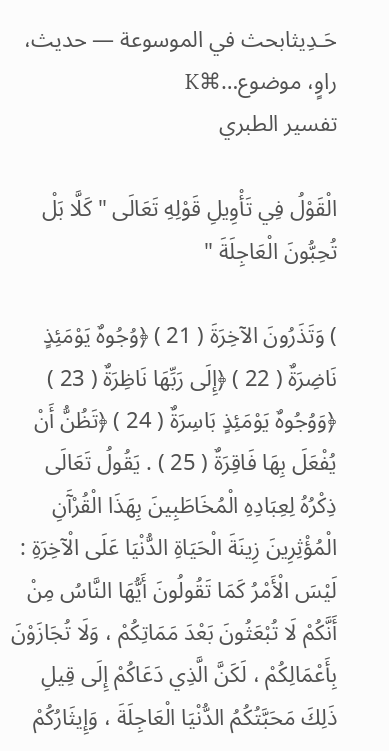حَـدِيثابحث في الموسوعة — حديث، راوٍ، موضوع…⌘K
تفسير الطبري

الْقَوْلُ فِي تَأْوِيلِ قَوْلِهِ تَعَالَى " كَلَّا بَلْ تُحِبُّونَ الْعَاجِلَةَ "

) وَتَذَرُونَ الآخِرَةَ ( 21 ) ﴿وُجُوهٌ يَوْمَئِذٍ نَاضِرَةٌ ( 22 ) ﴿إِلَى رَبِّهَا نَاظِرَةٌ ( 23 ) ﴿وَوُجُوهٌ يَوْمَئِذٍ بَاسِرَةٌ ( 24 ) ﴿تَظُنُّ أَنْ يُفْعَلَ بِهَا فَاقِرَةٌ ( 25 ) . يَقُولُ تَعَالَى ذِكْرُهُ لِعِبَادِهِ الْمُخَاطَبِينَ بِهَذَا الْقُرْآَنِ الْمُؤْثِرِينَ زِينَةَ الْحَيَاةِ الدُّنْيَا عَلَى الْآخِرَةِ : لَيْسَ الْأَمْرُ كَمَا تَقُولُونَ أَيُّهَا النَّاسُ مِنْ أَنَّكُمْ لَا تُبْعَثُونَ بَعْدَ مَمَاتِكُمْ ، وَلَا تُجَازَوْنَ بِأَعْمَالِكُمْ ، لَكَنَّ الَّذِي دَعَاكُمْ إِلَى قِيلِ ذَلِكَ مَحَبَّتُكُمُ الدُّنْيَا الْعَاجِلَةَ ، وَإِيثَارُكُمْ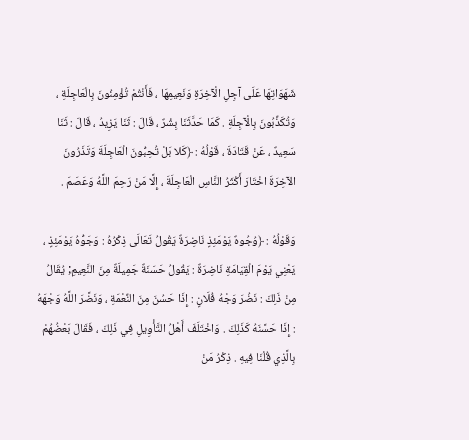شَهَوَاتِهَا عَلَى آجِلِ الْآخِرَةِ وَنَعِيمِهَا ، فَأَنْتُمْ تُؤْمِنُونَ بِالْعَاجِلَةِ ، وَتُكَذِّبُونَ بِالْآجِلَةِ . كَمَا حَدَّثَنَا بِشْرٌ ، قَالَ : ثَنَا يَزِيدُ ، قَالَ : ثَنَا سَعِيدٌ ، عَنْ قَتَادَةَ ، قَوْلُهُ : ﴿كَلا بَلْ تُحِبُّونَ الْعَاجِلَةَ وَتَذَرُونَ الآخِرَةَ اخْتَارَ أَكْثَرُ النَّاسِ الْعَاجِلَةَ ، إِلَّا مَنْ رَحِمَ اللَّهُ وَعَصَمَ .

وَقَوْلُهُ : ﴿وُجُوهٌ يَوْمَئِذٍ نَاضِرَةٌ يَقُولُ تَعَالَى ذِكْرُهُ : وَجَوُّهُ يَوْمَئِذٍ ، يَعْنِي يَوْمَ الْقِيَامَةِ نَاضِرَةٌ : يَقُولُ حَسَنَةٌ جَمِيلَةٌ مِنَ النَّعِيمِ; يُقَالُ مِنْ ذَلِكَ : نَضُرَ وَجْهُ فُلَانٍ : إِذَا حَسُنَ مِنَ النِّعْمَةِ ، وَنَضَّرَ اللَّهُ وَجْهَهُ : إِذَا حَسَّنَهُ كَذَلِكَ . وَاخْتَلَفَ أَهْلُ التَّأْوِيلِ فِي ذَلِكَ ، فَقَالَ بَعْضُهُمْ بِالَّذِي قُلْنَا فِيهِ . ذِكْرُ مَنْ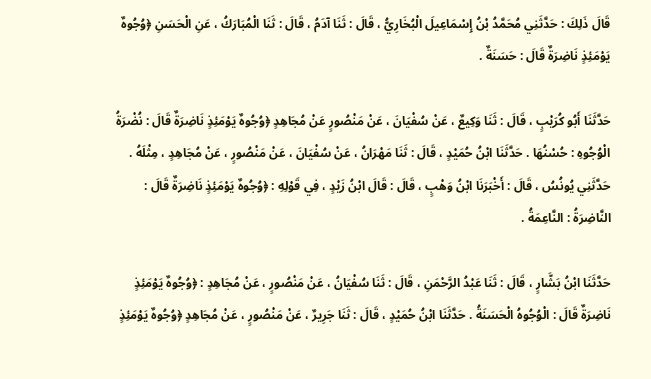قَالَ ذَلِكَ : حَدَّثَنِي مُحَمَّدُ بْنُ إِسْمَاعِيلَ الْبُخَارِيُّ ، قَالَ : ثَنَا آدَمُ ، قَالَ : ثَنَا الْمُبَارَكُ ، عَنِ الْحَسَنِ ﴿وُجُوهٌ يَوْمَئِذٍ نَاضِرَةٌ قَالَ : حَسَنَةٌ .

حَدَّثَنَا أَبُو كُرَيْبٍ ، قَالَ : ثَنَا وَكِيعٌ ، عَنْ سُفْيَانَ ، عَنْ مَنْصُورٍ عَنْ مُجَاهِدٍ ﴿وُجُوهٌ يَوْمَئِذٍ نَاضِرَةٌ قَالَ : نُضْرَةُ الْوُجُوهِ : حُسْنُهَا . حَدَّثَنَا ابْنُ حُمَيْدٍ ، قَالَ : ثَنَا مَهْرَانُ ، عَنْ سُفْيَانَ ، عَنْ مَنْصُورٍ ، عَنْ مُجَاهِدٍ ، مِثْلَهُ . حَدَّثَنِي يُونُسُ ، قَالَ : أَخْبَرَنَا ابْنُ وَهْبٍ ، قَالَ : قَالَ ابْنُ زَيْدٍ ، فِي قَوْلِهِ : ﴿وُجُوهٌ يَوْمَئِذٍ نَاضِرَةٌ قَالَ : النَّاضِرَةُ : النَّاعِمَةُ .

حَدَّثَنَا ابْنُ بَشَّارٍ ، قَالَ : ثَنَا عَبْدُ الرَّحْمَنِ ، قَالَ : ثَنَا سُفْيَانُ ، عَنْ مَنْصُورٍ ، عَنْ مُجَاهِدٍ : ﴿وُجُوهٌ يَوْمَئِذٍ نَاضِرَةٌ قَالَ : الْوُجُوهُ الْحَسَنَةُ . حَدَّثَنَا ابْنُ حُمَيْدٍ ، قَالَ : ثَنَا جَرِيرٌ ، عَنْ مَنْصُورٍ ، عَنْ مُجَاهِدٍ ﴿وُجُوهٌ يَوْمَئِذٍ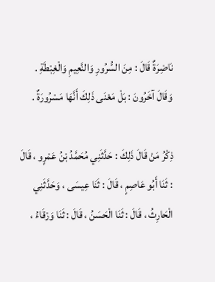نَاضِرَةٌ قَالَ : مِنَ السُّرُورِ وَالنَّعِيمِ وَالْغِبْطَةِ . وَقَالَ آخَرُونَ : بَلْ مَعْنَى ذَلِكَ أَنَّهَا مَسْرُورَةٌ .

ذِكْرُ مَنْ قَالَ ذَلِكَ : حَدَّثَنِي مُحَمَّدُ بْنُ عَمْرٍو ، قَالَ : ثَنَا أَبُو عَاصِمٍ ، قَالَ : ثَنَا عِيسَى ، وَحَدَّثَنِي الْحَارِثُ ، قَالَ : ثَنَا الْحَسَنُ ، قَالَ : ثَنَا وَرْقَاءُ ،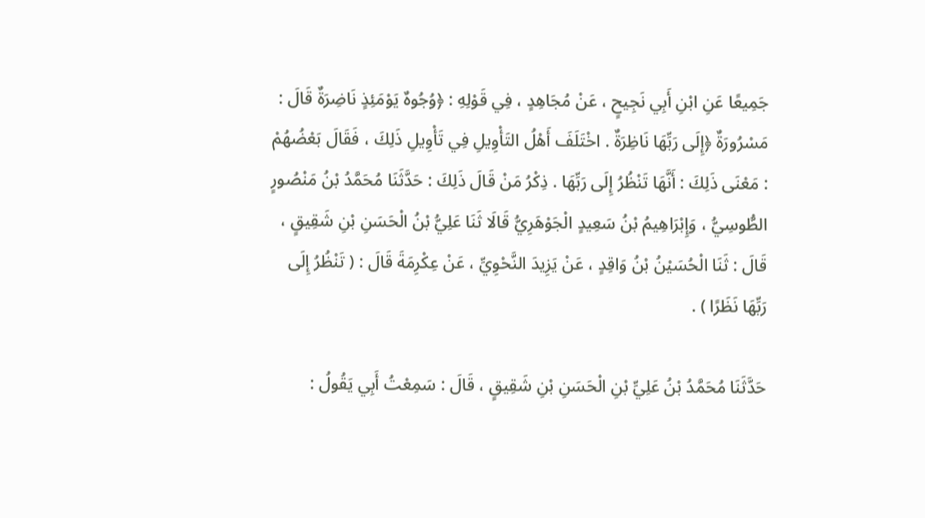جَمِيعًا عَنِ ابْنِ أَبِي نَجِيحٍ ، عَنْ مُجَاهِدٍ ، فِي قَوْلِهِ : ﴿وُجُوهٌ يَوْمَئِذٍ نَاضِرَةٌ قَالَ : مَسْرُورَةٌ ﴿إِلَى رَبِّهَا نَاظِرَةٌ . اخْتَلَفَ أَهْلُ التَأْوِيلِ فِي تَأْوِيلِ ذَلِكَ ، فَقَالَ بَعْضُهُمْ : مَعْنَى ذَلِكَ : أَنَّهَا تَنْظُرُ إِلَى رَبِّهَا . ذِكْرُ مَنْ قَالَ ذَلِكَ : حَدَّثَنَا مُحَمَّدُ بْنُ مَنْصُورٍ الطُّوسِيُّ ، وَإِبْرَاهِيمُ بْنُ سَعِيدٍ الْجَوْهَرِيُّ قَالَا ثَنَا عَلِيُّ بْنُ الْحَسَنِ بْنِ شَقِيقٍ ، قَالَ : ثَنَا الْحُسَيْنُ بْنُ وَاقِدٍ ، عَنْ يَزِيدَ النَّحْوِيِّ ، عَنْ عِكْرِمَةَ قَالَ : ( تَنْظُرُ إِلَى رَبِّهَا نَظَرًا ) .

حَدَّثَنَا مُحَمَّدُ بْنُ عَلِيِّ بْنِ الْحَسَنِ بْنِ شَقِيقٍ ، قَالَ : سَمِعْتُ أَبِي يَقُولُ :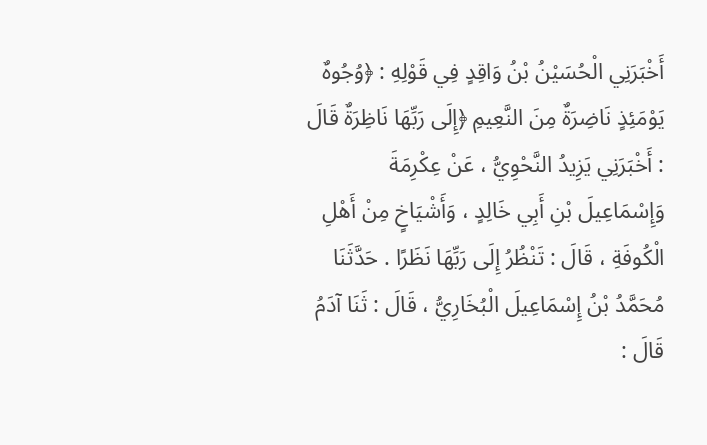أَخْبَرَنِي الْحُسَيْنُ بْنُ وَاقِدٍ فِي قَوْلِهِ : ﴿وُجُوهٌ يَوْمَئِذٍ نَاضِرَةٌ مِنَ النَّعِيمِ ﴿إِلَى رَبِّهَا نَاظِرَةٌ قَالَ : أَخْبَرَنِي يَزِيدُ النَّحْوِيُّ ، عَنْ عِكْرِمَةَ وَإِسْمَاعِيلَ بْنِ أَبِي خَالِدٍ ، وَأَشْيَاخٍ مِنْ أَهْلِ الْكُوفَةِ ، قَالَ : تَنْظُرُ إِلَى رَبِّهَا نَظَرًا . حَدَّثَنَا مُحَمَّدُ بْنُ إِسْمَاعِيلَ الْبُخَارِيُّ ، قَالَ : ثَنَا آدَمُ قَالَ :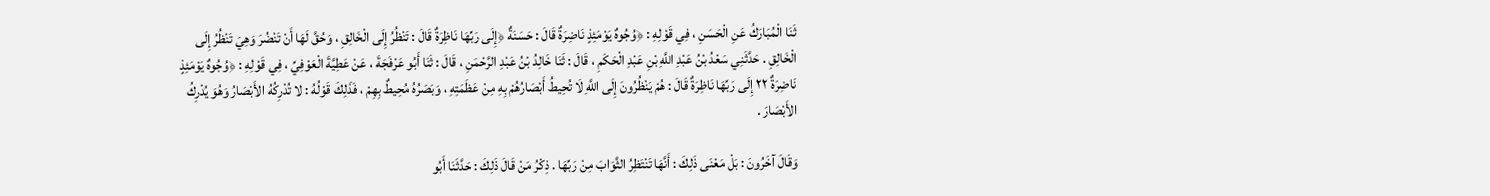ثَنَا الْمُبَارَكُ عَنِ الْحَسَنِ ، فِي قَوْلِهِ : ﴿وُجُوهٌ يَوْمَئِذٍ نَاضِرَةٌ قَالَ : حَسَنَةٌ ﴿إِلَى رَبِّهَا نَاظِرَةٌ قَالَ : تَنْظُرُ إِلَى الْخَالِقِ ، وَحُقَّ لَهَا أَنْ تَنْضُرَ وَهِيَ تَنْظُرُ إِلَى الْخَالِقِ . حَدَّثَنِي سَعْدُ بْنُ عَبْدِ اللَّهِ بْنِ عَبْدِ الْحَكَمِ ، قَالَ : ثَنَا خَالِدُ بْنُ عَبْدِ الرَّحْمَنِ ، قَالَ : ثَنَا أَبُو عَرْفَجَةَ ، عَنْ عَطِيَّةَ الْعَوْفِيِّ ، فِي قَوْلِهِ : ﴿وُجُوهٌ يَوْمَئِذٍ نَاضِرَةٌ ٢٢ إِلَى رَبِّهَا نَاظِرَةٌ قَالَ : هُمْ يَنْظُرُونَ إِلَى اللَّهِ لَا تُحِيطُ أَبْصَارُهُمْ بِهِ مِنْ عَظَمَتِهِ ، وَبَصَرُهُ مُحِيطٌ بِهِمْ ، فَذَلِكَ قَوْلُهُ : لا تُدْرِكُهُ الأَبْصَارُ وَهُوَ يُدْرِكُ الأَبْصَارَ .

وَقَالَ آخَرُونَ : بَلْ مَعْنَى ذَلِكَ : أَنَّهَا تَنْتَظِرُ الثَّوَابَ مِنْ رَبِّهَا . ذِكْرُ مَنْ قَالَ ذَلِكَ : حَدَّثَنَا أَبُو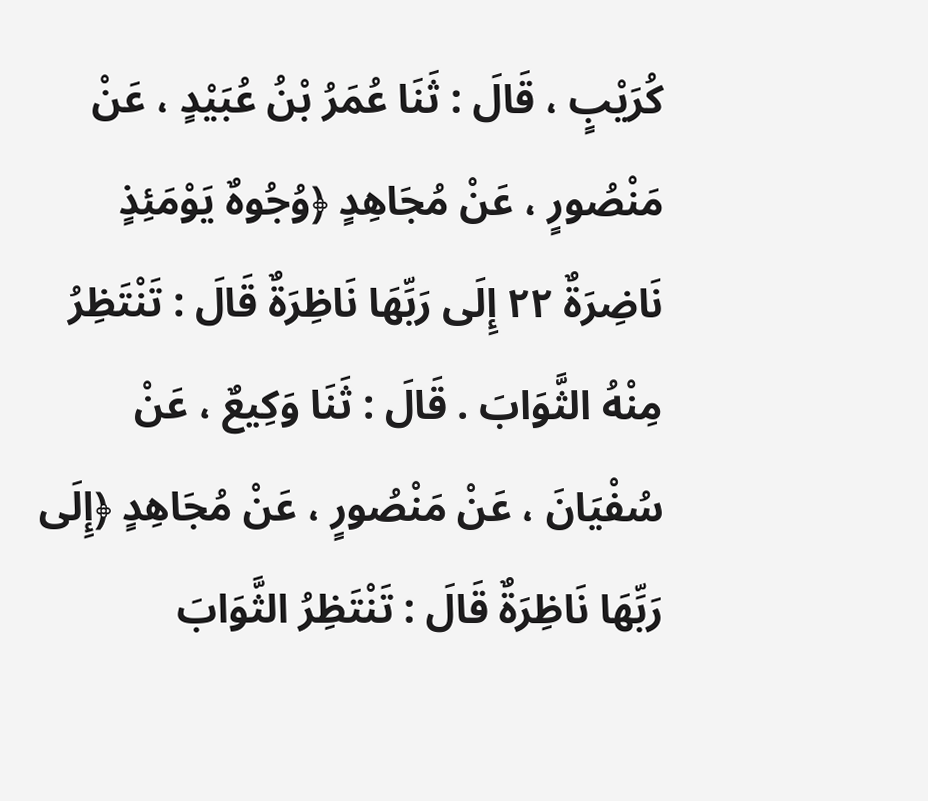كُرَيْبٍ ، قَالَ : ثَنَا عُمَرُ بْنُ عُبَيْدٍ ، عَنْ مَنْصُورٍ ، عَنْ مُجَاهِدٍ ﴿وُجُوهٌ يَوْمَئِذٍ نَاضِرَةٌ ٢٢ إِلَى رَبِّهَا نَاظِرَةٌ قَالَ : تَنْتَظِرُ مِنْهُ الثَّوَابَ . قَالَ : ثَنَا وَكِيعٌ ، عَنْ سُفْيَانَ ، عَنْ مَنْصُورٍ ، عَنْ مُجَاهِدٍ ﴿إِلَى رَبِّهَا نَاظِرَةٌ قَالَ : تَنْتَظِرُ الثَّوَابَ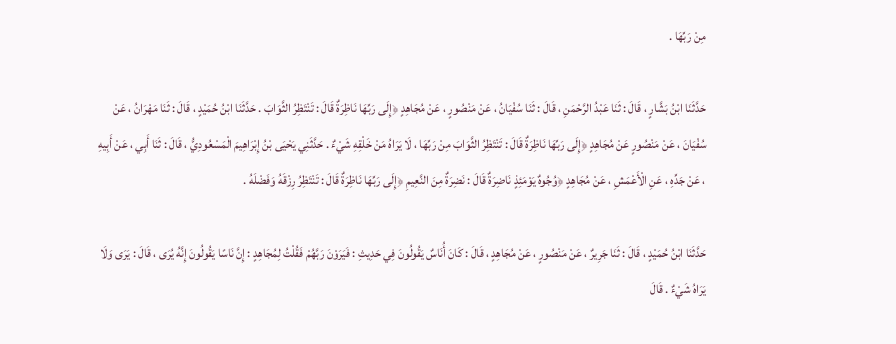مِنْ رَبِّهَا .

حَدَّثَنَا ابْنُ بَشَّارٍ ، قَالَ : ثَنَا عَبْدُ الرَّحْمَنِ ، قَالَ : ثَنَا سُفْيَانُ ، عَنْ مَنْصُورٍ ، عَنْ مُجَاهِدٍ ﴿إِلَى رَبِّهَا نَاظِرَةٌ قَالَ : تَنْتَظِرُ الثَّوَابَ . حَدَّثَنَا ابْنُ حُمَيْدٍ ، قَالَ : ثَنَا مَهْرَانُ ، عَنْ سُفْيَانَ ، عَنْ مَنْصُورٍ عَنْ مُجَاهِدٍ ﴿إِلَى رَبِّهَا نَاظِرَةٌ قَالَ : تَنْتَظِرُ الثَّوَابَ مِنْ رَبِّهَا ، لَا يَرَاهُ مَنْ خَلْقِهِ شَيْءٌ . حَدَّثَنِي يَحْيَى بْنُ إِبْرَاهِيمَ الْمَسْعُودِيُّ ، قَالَ : ثَنَا أَبِي ، عَنْ أَبِيهِ ، عَنْ جَدِّهِ ، عَنِ الْأَعْمَشِ ، عَنْ مُجَاهِدٍ ﴿وُجُوهٌ يَوْمَئِذٍ نَاضِرَةٌ قَالَ : نَضِرَةٌ مِنَ النَّعِيمِ ﴿إِلَى رَبِّهَا نَاظِرَةٌ قَالَ : تَنْتَظِرُ رِزْقَهُ وَفَضْلَهُ .

حَدَّثَنَا ابْنُ حُمَيْدٍ ، قَالَ : ثَنَا جَرِيرٌ ، عَنْ مَنْصُورٍ ، عَنْ مُجَاهِدٍ ، قَالَ : كَانَ أُنَاسٌ يَقُولُونَ فِي حَدِيثِ : فَيَرَوْنَ رَبَّهُمْ فَقُلْتُ لِمُجَاهِدٍ : إِنَّ نَاسًا يَقُولُونَ إِنَّهُ يُرَى ، قَالَ : يَرَى وَلَا يَرَاهُ شَيْءٌ . قَالَ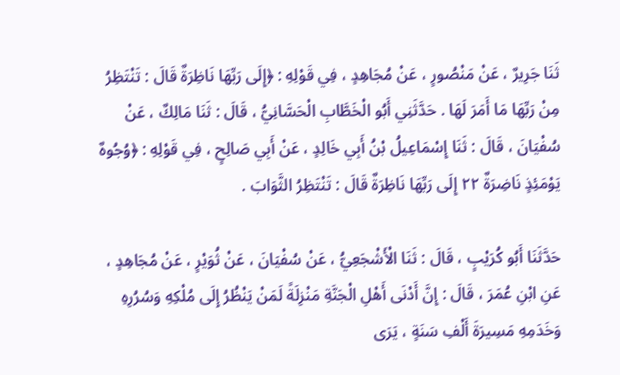ثَنَا جَرِيرٌ ، عَنْ مَنْصُورٍ ، عَنْ مُجَاهِدٍ ، فِي قَوْلِهِ : ﴿إِلَى رَبِّهَا نَاظِرَةٌ قَالَ : تَنْتَظِرُ مِنْ رَبِّهَا مَا أَمَرَ لَهَا . حَدَّثَنِي أَبُو الْخَطَّابِ الْحَسَّانِيُّ ، قَالَ : ثَنَا مَالِكٌ ، عَنْ سُفْيَانَ ، قَالَ : ثَنَا إِسْمَاعِيلُ بْنُ أَبِي خَالِدٍ ، عَنْ أَبِي صَالِحٍ ، فِي قَوْلِهِ : ﴿وُجُوهٌ يَوْمَئِذٍ نَاضِرَةٌ ٢٢ إِلَى رَبِّهَا نَاظِرَةٌ قَالَ : تَنْتَظِرُ الثَّوَابَ .

حَدَّثَنَا أَبُو كُرَيْبٍ ، قَالَ : ثَنَا الْأَشْجَعِيُّ ، عَنْ سُفْيَانَ ، عَنْ ثُوَيْرٍ ، عَنْ مُجَاهِدٍ ، عَنِ ابْنِ عُمَرَ ، قَالَ : إِنَّ أَدْنَى أَهْلِ الْجَنَّةِ مَنْزِلَةً لَمَنْ يَنْظُرُ إِلَى مُلْكِهِ وَسُرُرِهِ وَخَدَمِهِ مَسِيرَةَ أَلْفِ سَنَةٍ ، يَرَى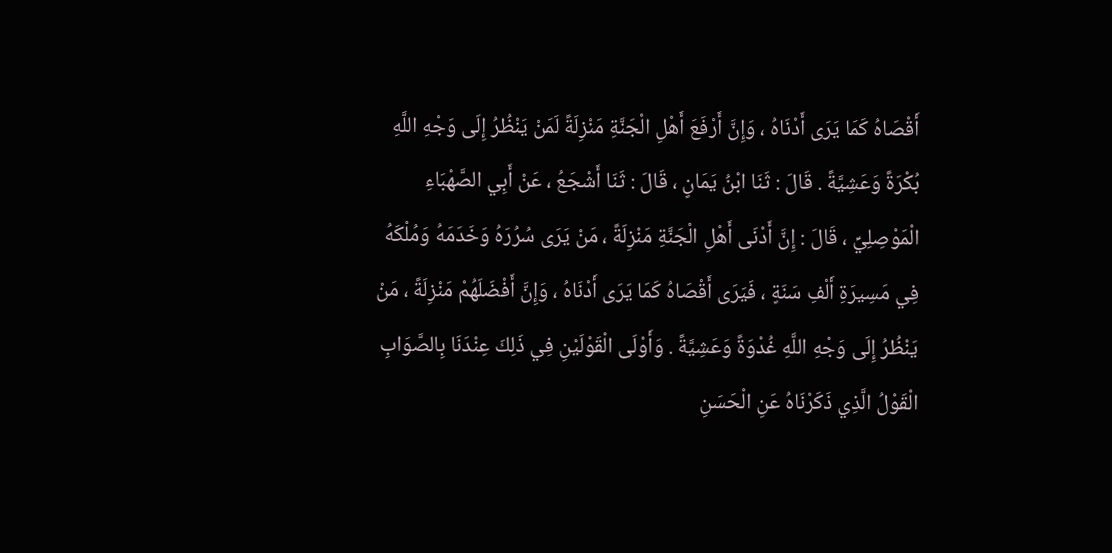أَقْصَاهُ كَمَا يَرَى أَدْنَاهُ ، وَإِنَّ أَرْفَعَ أَهْلِ الْجَنَّةِ مَنْزِلَةً لَمَنْ يَنْظُرُ إِلَى وَجْهِ اللَّهِ بُكْرَةً وَعَشِيَّةً . قَالَ : ثَنَا ابْنُ يَمَانٍ ، قَالَ : ثَنَا أَشْجَعُ ، عَنْ أَبِي الصَّهْبَاءِ الْمَوْصِلِيِّ ، قَالَ : إِنَّ أَدْنَى أَهْلِ الْجَنَّةِ مَنْزِلَةً ، مَنْ يَرَى سُرُرَهُ وَخَدَمَهُ وَمُلْكَهُ فِي مَسِيرَةِ أَلْفِ سَنَةٍ ، فَيَرَى أَقْصَاهُ كَمَا يَرَى أَدْنَاهُ ، وَإِنَّ أَفْضَلَهُمْ مَنْزِلَةً ، مَنْ يَنْظُرُ إِلَى وَجْهِ اللَّهِ غُدْوَةً وَعَشِيَّةً . وَأَوْلَى الْقَوْلَيْنِ فِي ذَلِكَ عِنْدَنَا بِالصَّوَابِ الْقَوْلُ الَّذِي ذَكَرْنَاهُ عَنِ الْحَسَنِ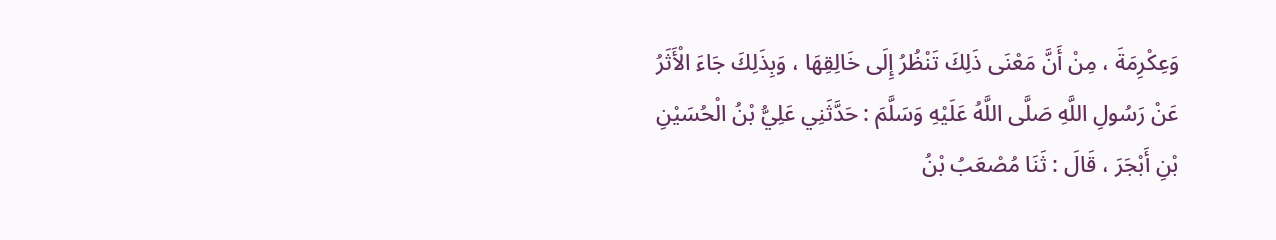وَعِكْرِمَةَ ، مِنْ أَنَّ مَعْنَى ذَلِكَ تَنْظُرُ إِلَى خَالِقِهَا ، وَبِذَلِكَ جَاءَ الْأَثَرُ عَنْ رَسُولِ اللَّهِ صَلَّى اللَّهُ عَلَيْهِ وَسَلَّمَ : حَدَّثَنِي عَلِيُّ بْنُ الْحُسَيْنِ بْنِ أَبْجَرَ ، قَالَ : ثَنَا مُصْعَبُ بْنُ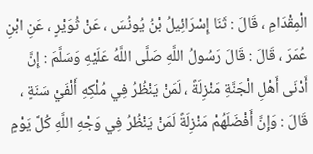الْمِقْدَامِ ، قَالَ : ثَنَا إِسْرَائِيلُ بْنُ يُونُسَ ، عَنْ ثُوَيْرٍ ، عَنِ ابْنِ عُمَرَ ، قَالَ : قَالَ رَسُولُ اللَّهِ صَلَّى اللَّهُ عَلَيْهِ وَسَلَّمَ : إِنَّ أَدْنَى أَهْلِ الْجَنَّةِ مَنْزِلَةً ، لَمَنْ يَنْظُرُ فِي مُلْكِهِ أَلْفَيْ سَنَةٍ ، قَالَ : وَإِنَّ أَفْضَلَهُمْ مَنْزِلَةً لَمَنْ يَنْظُرُ فِي وَجْهِ اللَّهِ كُلَّ يَوْمٍ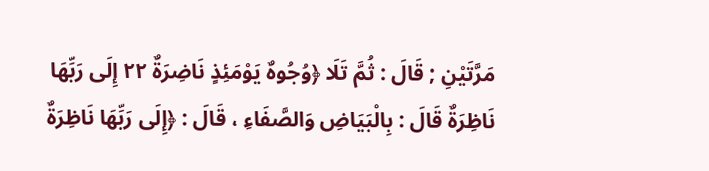مَرَّتَيْنِ ; قَالَ : ثُمَّ تَلَا ﴿وُجُوهٌ يَوْمَئِذٍ نَاضِرَةٌ ٢٢ إِلَى رَبِّهَا نَاظِرَةٌ قَالَ : بِالْبَيَاضِ وَالصَّفَاءِ ، قَالَ : ﴿إِلَى رَبِّهَا نَاظِرَةٌ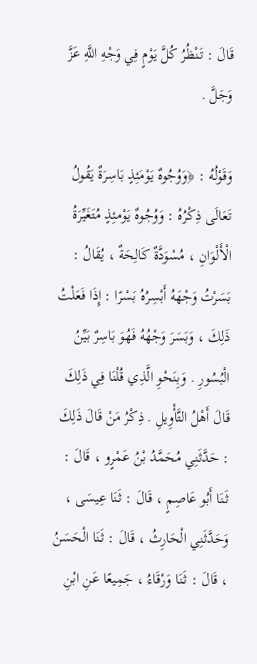قَالَ : تَنْظُرُ كُلَّ يَوْمٍ فِي وَجْهِ اللَّهِ عَزَّ وَجَلَّ .

وَقَوْلُهُ : ﴿وَوُجُوهٌ يَوْمَئِذٍ بَاسِرَةٌ يَقُولُ تَعَالَى ذِكْرُهُ : وَوُجُوهٌ يَوْمئِذٍ مُتَغَيِّرَةُ الْأَلْوَانِ ، مُسْوَدَّةٌ كَالِحَةٌ ، يُقَالُ : بَسَرْتُ وَجْهَهُ أَبْسِرُهُ بَسْرًا : إِذَا فَعَلْتُ ذَلِكَ ، وَبَسَرَ وَجْهُهُ فَهُوَ بَاسِرٌ بَيِّنُ الْبُسُورِ . وَبِنَحْوِ الَّذِي قُلْنَا فِي ذَلِكَ قَالَ أَهْلُ التَّأْوِيلِ . ذِكْرُ مَنْ قَالَ ذَلِكَ : حَدَّثَنِي مُحَمَّدُ بْنُ عَمْرٍو ، قَالَ : ثَنَا أَبُو عَاصِمٍ ، قَالَ : ثَنَا عِيسَى ، وَحَدَّثَنِي الْحَارِثُ ، قَالَ : ثَنَا الْحَسَنُ ، قَالَ : ثَنَا وَرْقَاءُ ، جَمِيعًا عَنِ ابْنِ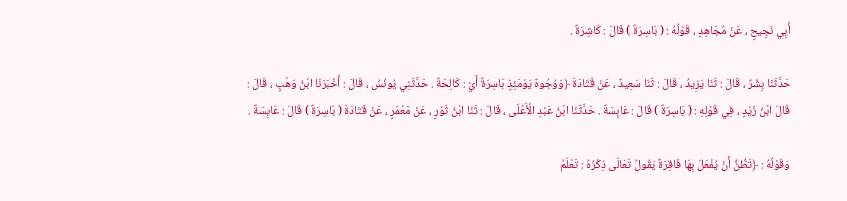أَبِي نَجِيحٍ ، عَنْ مُجَاهِدٍ ، قَوْلُهُ : ( بَاسِرَةٌ ) قَالَ : كَاشِرَةٌ .

حَدَّثَنَا بِشْرٌ ، قَالَ : ثَنَا يَزِيدُ ، قَالَ : ثَنَا سَعِيدٌ ، عَنْ قَتَادَةَ ﴿وَوُجُوهٌ يَوْمَئِذٍ بَاسِرَةٌ أَيْ : كَالِحَةٌ . حَدَّثَنِي يُونُسُ ، قَالَ : أَخْبَرَنَا ابْنُ وَهْبٍ ، قَالَ : قَالَ ابْنُ زَيْدٍ ، فِي قَوْلِهِ : ( بَاسِرَةٌ ) قَالَ : عَابِسَةٌ . حَدَّثَنَا ابْنُ عَبْدِ الْأَعْلَى ، قَالَ : ثَنَا ابْنُ ثَوْرٍ ، عَنْ مَعْمَرٍ ، عَنْ قَتَادَةَ ( بَاسِرَةٌ ) قَالَ : عَابِسَةٌ .

وَقَوْلُهُ : ﴿تَظُنُّ أَنْ يُفْعَلَ بِهَا فَاقِرَةٌ يَقُولُ تَعَالَى ذِكْرُهُ : تَعْلَمُ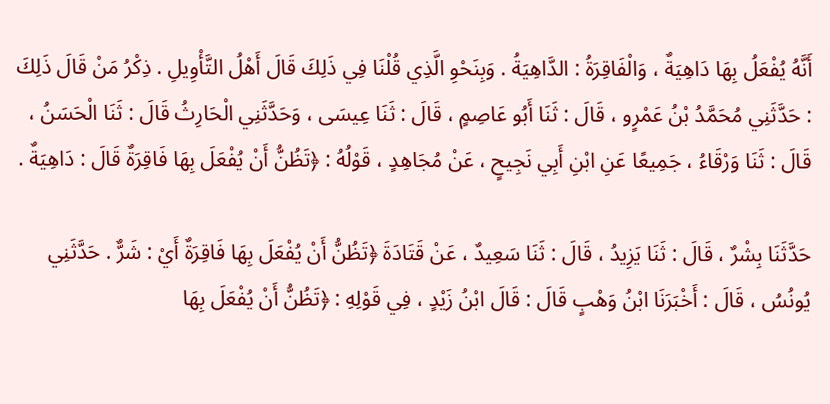أَنَّهُ يُفْعَلُ بِهَا دَاهِيَةٌ ، وَالْفَاقِرَةُ : الدَّاهِيَةُ . وَبِنَحْوِ الَّذِي قُلْنَا فِي ذَلِكَ قَالَ أَهْلُ التَّأْوِيلِ . ذِكْرُ مَنْ قَالَ ذَلِكَ : حَدَّثَنِي مُحَمَّدُ بْنُ عَمْرٍو ، قَالَ : ثَنَا أَبُو عَاصِمٍ ، قَالَ : ثَنَا عِيسَى ، وَحَدَّثَنِي الْحَارِثُ قَالَ : ثَنَا الْحَسَنُ ، قَالَ : ثَنَا وَرْقَاءُ ، جَمِيعًا عَنِ ابْنِ أَبِي نَجِيحٍ ، عَنْ مُجَاهِدٍ ، قَوْلُهُ : ﴿تَظُنُّ أَنْ يُفْعَلَ بِهَا فَاقِرَةٌ قَالَ : دَاهِيَةٌ .

حَدَّثَنَا بِشْرٌ ، قَالَ : ثَنَا يَزِيدُ ، قَالَ : ثَنَا سَعِيدٌ ، عَنْ قَتَادَةَ ﴿تَظُنُّ أَنْ يُفْعَلَ بِهَا فَاقِرَةٌ أَيْ : شَرٌّ . حَدَّثَنِي يُونُسُ ، قَالَ : أَخْبَرَنَا ابْنُ وَهْبٍ قَالَ : قَالَ ابْنُ زَيْدٍ ، فِي قَوْلِهِ : ﴿تَظُنُّ أَنْ يُفْعَلَ بِهَا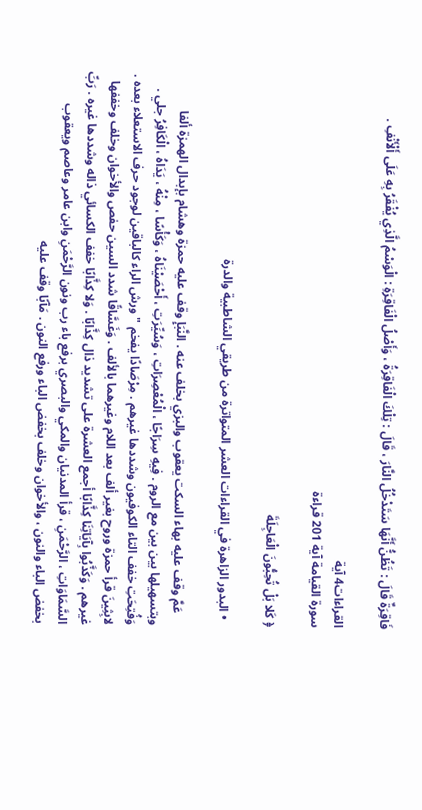فَاقِرَةٌ قَالَ : تَظُنُّ أَنَّهَا سَتَدْخُلُ النَّارَ ، قَالَ : تِلْكَ الْفَاقِرَةُ ، وَأَصْلُ الْفَاقِرَةِ : الْوَسْمُ الَّذِي يُفْقَرُ بِهِ عَلَى أَلْأَنْفِ .

القراءات4 آية
سورة القيامة آية 201 قراءة

﴿ كَلا بَلْ تُحِبُّونَ الْعَاجِلَةَ

  • البدور الزاهرة في القراءات العشر المتواترة من طريقي الشاطبية والدرة

    عَمَّ وقف عليه بهاء السكت يعقوب والبزي بخلف عنه . النَّبَإِ وقف عليه حمزة وهشام بإبدال الهمزة ألفا وبتسهيلها بين بين مع الروم . فِيهِ سِرَاجًا ، الْمُعْصِرَاتِ ، وَسُيِّرَتِ ، أَحْصَيْنَاهُ ، وَكَأْسًا ، مِنْهُ ، يَدَاهُ ، الْكَافِرُ جلي . وَفُتِحَتِ خفف التاء الكوفيون وشددها غيرهم . مِرْصَادًا يفخم " ورش الراء كالباقين لوجود حرف الاستعلاء بعده . لابِثِينَ قرأ حمزة وروح بغير ألف بعد اللام وغيرهما بالألف . وَغَسَّاقًا شدد السين حفص والأخوان وخلف وخففها غيرهم . وَكَذَّبُوا بِآيَاتِنَا كِذَّابًا أجمع العشرة على تشديد ذال كِذَّابًا . وَلا كِذَّابًا خفف الكسائي ذاله وشددها غيره . رَبِّ السَّمَاوَاتِ ، الرَّحْمَنِ ، قرأ المدنيان والمكي والبصري برفع باء رب ونون الرَّحْمَنِ وابن عامر وعاصم ويعقوب بخفض الباء والنون ، والأخوان وخلف بخفض الباء ورفع النون . مَآبًا وقف عليه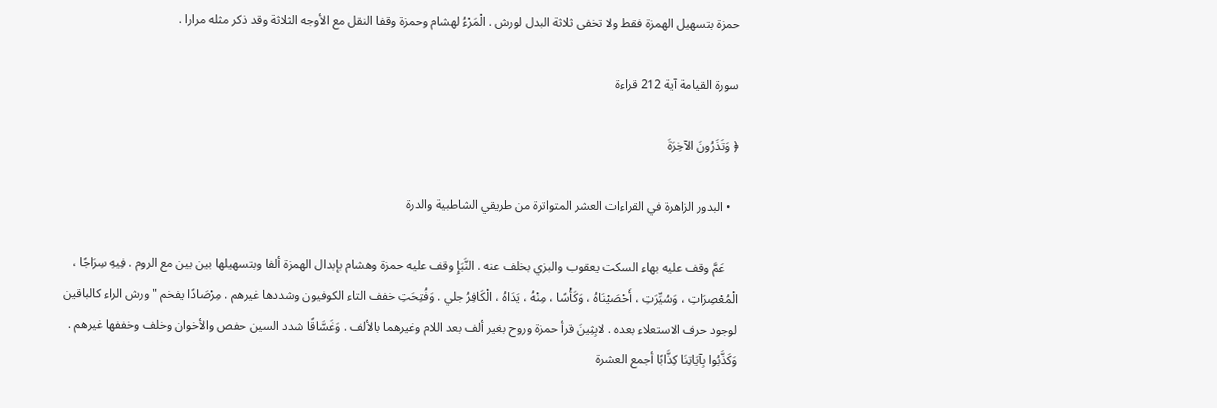حمزة بتسهيل الهمزة فقط ولا تخفى ثلاثة البدل لورش . الْمَرْءُ لهشام وحمزة وقفا النقل مع الأوجه الثلاثة وقد ذكر مثله مرارا .

سورة القيامة آية 212 قراءة

﴿ وَتَذَرُونَ الآخِرَةَ

  • البدور الزاهرة في القراءات العشر المتواترة من طريقي الشاطبية والدرة

    عَمَّ وقف عليه بهاء السكت يعقوب والبزي بخلف عنه . النَّبَإِ وقف عليه حمزة وهشام بإبدال الهمزة ألفا وبتسهيلها بين بين مع الروم . فِيهِ سِرَاجًا ، الْمُعْصِرَاتِ ، وَسُيِّرَتِ ، أَحْصَيْنَاهُ ، وَكَأْسًا ، مِنْهُ ، يَدَاهُ ، الْكَافِرُ جلي . وَفُتِحَتِ خفف التاء الكوفيون وشددها غيرهم . مِرْصَادًا يفخم " ورش الراء كالباقين لوجود حرف الاستعلاء بعده . لابِثِينَ قرأ حمزة وروح بغير ألف بعد اللام وغيرهما بالألف . وَغَسَّاقًا شدد السين حفص والأخوان وخلف وخففها غيرهم . وَكَذَّبُوا بِآيَاتِنَا كِذَّابًا أجمع العشرة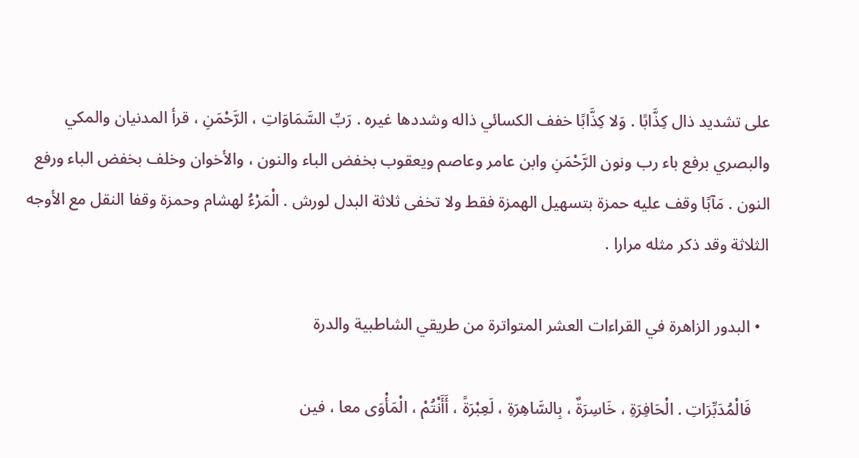على تشديد ذال كِذَّابًا . وَلا كِذَّابًا خفف الكسائي ذاله وشددها غيره . رَبِّ السَّمَاوَاتِ ، الرَّحْمَنِ ، قرأ المدنيان والمكي والبصري برفع باء رب ونون الرَّحْمَنِ وابن عامر وعاصم ويعقوب بخفض الباء والنون ، والأخوان وخلف بخفض الباء ورفع النون . مَآبًا وقف عليه حمزة بتسهيل الهمزة فقط ولا تخفى ثلاثة البدل لورش . الْمَرْءُ لهشام وحمزة وقفا النقل مع الأوجه الثلاثة وقد ذكر مثله مرارا .

  • البدور الزاهرة في القراءات العشر المتواترة من طريقي الشاطبية والدرة

    فَالْمُدَبِّرَاتِ . الْحَافِرَةِ ، خَاسِرَةٌ ، بِالسَّاهِرَةِ ، لَعِبْرَةً ، أَأَنْتُمْ ، الْمَأْوَى معا ، فين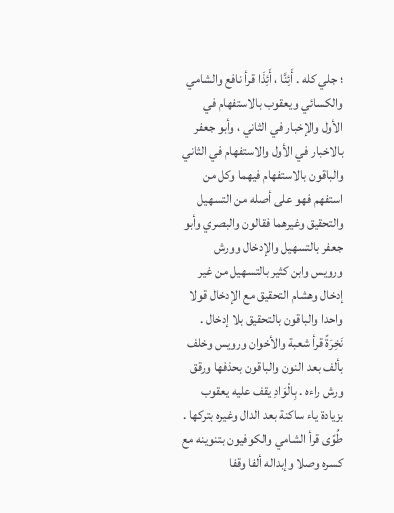؛ جلي كله . أَئِنَّا ، أَئِذَا قرأ نافع والشامي والكسائي ويعقوب بالاستفهام في الأول والإخبار في الثاني ، وأبو جعفر بالاخبار في الأول والاستفهام في الثاني والباقون بالاستفهام فيهما وكل من استفهم فهو على أصله من التسهيل والتحقيق وغيرهما فقالون والبصري وأبو جعفر بالتسهيل والإدخال وورش ورويس وابن كثير بالتسهيل من غير إدخال وهشام التحقيق مع الإدخال قولا واحدا والباقون بالتحقيق بلا إدخال . نَخِرَةً قرأ شعبة والأخوان ورويس وخلف بألف بعد النون والباقون بحذفها ورقق ورش راءه . بِالْوَادِ يقف عليه يعقوب بزيادة ياء ساكنة بعد الدال وغيره بتركها . طُوًى قرأ الشامي والكوفيون بتنوينه مع كسره وصلا وإبداله ألفا وقفا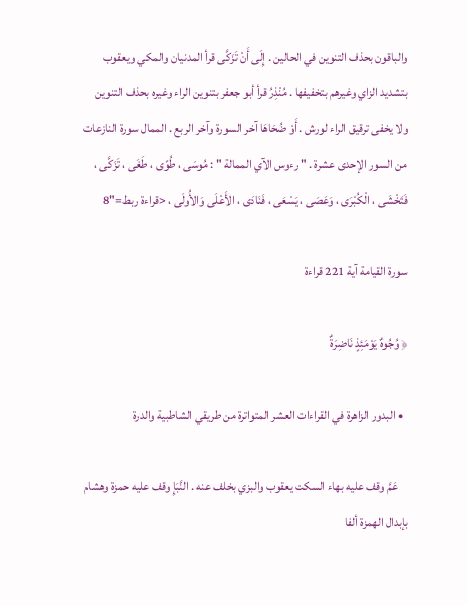والباقون بحذف التنوين في الحالين . إِلَى أَنْ تَزَكَّى قرأ المدنيان والمكي ويعقوب بتشديد الزاي وغيرهم بتخفيفها . مُنْذِرُ قرأ أبو جعفر بتنوين الراء وغيره بحذف التنوين ولا يخفى ترقيق الراء لورش . أَوْ ضُحَاهَا آخر السورة وآخر الربع . الممال سورة النازعات من السور الإحدى عشرة . " رءوس الآي الممالة " : مُوسَى ، طُوًى ، طَغَى ، تَزَكَّى ، فَتَخْشَى ، الْكُبْرَى ، وَعَصَى ، يَسْعَى ، فَنَادَى ، الأَعْلَى وَالأُولَى ، <قراءة ربط="8

سورة القيامة آية 221 قراءة

﴿ وُجُوهٌ يَوْمَئِذٍ نَاضِرَةٌ

  • البدور الزاهرة في القراءات العشر المتواترة من طريقي الشاطبية والدرة

    عَمَّ وقف عليه بهاء السكت يعقوب والبزي بخلف عنه . النَّبَإِ وقف عليه حمزة وهشام بإبدال الهمزة ألفا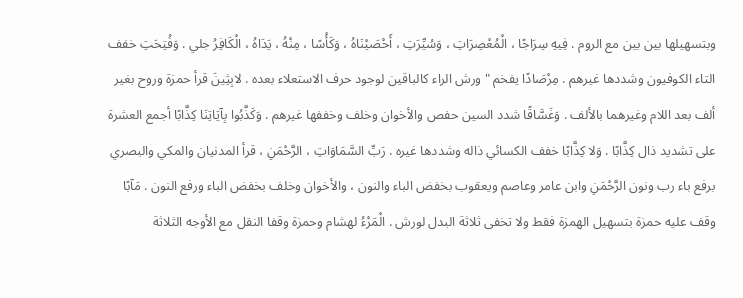وبتسهيلها بين بين مع الروم . فِيهِ سِرَاجًا ، الْمُعْصِرَاتِ ، وَسُيِّرَتِ ، أَحْصَيْنَاهُ ، وَكَأْسًا ، مِنْهُ ، يَدَاهُ ، الْكَافِرُ جلي . وَفُتِحَتِ خفف التاء الكوفيون وشددها غيرهم . مِرْصَادًا يفخم " ورش الراء كالباقين لوجود حرف الاستعلاء بعده . لابِثِينَ قرأ حمزة وروح بغير ألف بعد اللام وغيرهما بالألف . وَغَسَّاقًا شدد السين حفص والأخوان وخلف وخففها غيرهم . وَكَذَّبُوا بِآيَاتِنَا كِذَّابًا أجمع العشرة على تشديد ذال كِذَّابًا . وَلا كِذَّابًا خفف الكسائي ذاله وشددها غيره . رَبِّ السَّمَاوَاتِ ، الرَّحْمَنِ ، قرأ المدنيان والمكي والبصري برفع باء رب ونون الرَّحْمَنِ وابن عامر وعاصم ويعقوب بخفض الباء والنون ، والأخوان وخلف بخفض الباء ورفع النون . مَآبًا وقف عليه حمزة بتسهيل الهمزة فقط ولا تخفى ثلاثة البدل لورش . الْمَرْءُ لهشام وحمزة وقفا النقل مع الأوجه الثلاثة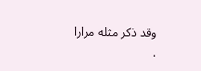وقد ذكر مثله مرارا .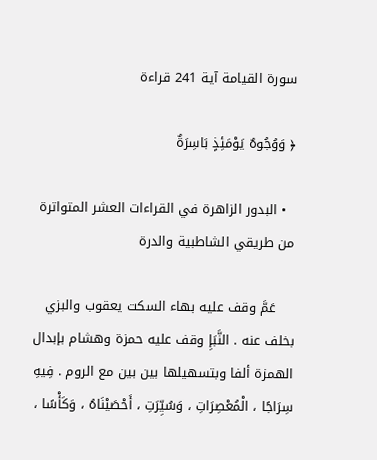سورة القيامة آية 241 قراءة

﴿ وَوُجُوهٌ يَوْمَئِذٍ بَاسِرَةٌ

  • البدور الزاهرة في القراءات العشر المتواترة من طريقي الشاطبية والدرة

    عَمَّ وقف عليه بهاء السكت يعقوب والبزي بخلف عنه . النَّبَإِ وقف عليه حمزة وهشام بإبدال الهمزة ألفا وبتسهيلها بين بين مع الروم . فِيهِ سِرَاجًا ، الْمُعْصِرَاتِ ، وَسُيِّرَتِ ، أَحْصَيْنَاهُ ، وَكَأْسًا ،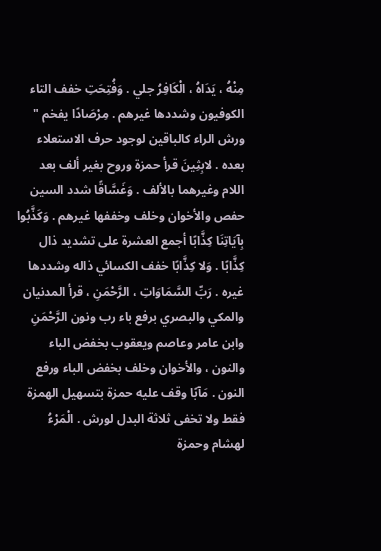مِنْهُ ، يَدَاهُ ، الْكَافِرُ جلي . وَفُتِحَتِ خفف التاء الكوفيون وشددها غيرهم . مِرْصَادًا يفخم " ورش الراء كالباقين لوجود حرف الاستعلاء بعده . لابِثِينَ قرأ حمزة وروح بغير ألف بعد اللام وغيرهما بالألف . وَغَسَّاقًا شدد السين حفص والأخوان وخلف وخففها غيرهم . وَكَذَّبُوا بِآيَاتِنَا كِذَّابًا أجمع العشرة على تشديد ذال كِذَّابًا . وَلا كِذَّابًا خفف الكسائي ذاله وشددها غيره . رَبِّ السَّمَاوَاتِ ، الرَّحْمَنِ ، قرأ المدنيان والمكي والبصري برفع باء رب ونون الرَّحْمَنِ وابن عامر وعاصم ويعقوب بخفض الباء والنون ، والأخوان وخلف بخفض الباء ورفع النون . مَآبًا وقف عليه حمزة بتسهيل الهمزة فقط ولا تخفى ثلاثة البدل لورش . الْمَرْءُ لهشام وحمزة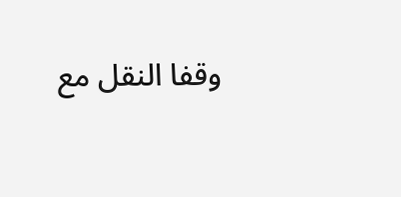وقفا النقل مع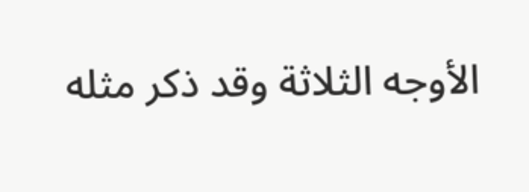الأوجه الثلاثة وقد ذكر مثله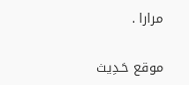مرارا .

موقع حَـدِيث